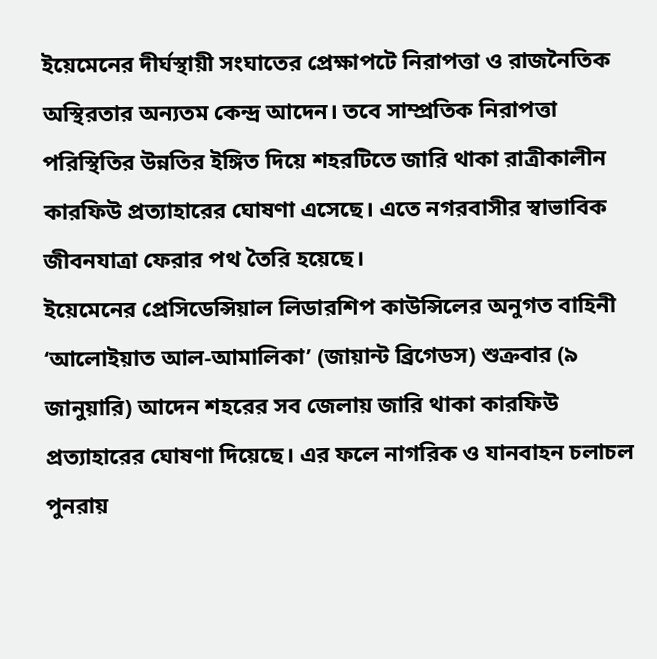ইয়েমেনের দীর্ঘস্থায়ী সংঘাতের প্রেক্ষাপটে নিরাপত্তা ও রাজনৈতিক অস্থিরতার অন্যতম কেন্দ্র আদেন। তবে সাম্প্রতিক নিরাপত্তা পরিস্থিতির উন্নতির ইঙ্গিত দিয়ে শহরটিতে জারি থাকা রাত্রীকালীন কারফিউ প্রত্যাহারের ঘোষণা এসেছে। এতে নগরবাসীর স্বাভাবিক জীবনযাত্রা ফেরার পথ তৈরি হয়েছে।
ইয়েমেনের প্রেসিডেন্সিয়াল লিডারশিপ কাউন্সিলের অনুগত বাহিনী ‘আলোইয়াত আল-আমালিকা’ (জায়ান্ট ব্রিগেডস) শুক্রবার (৯ জানুয়ারি) আদেন শহরের সব জেলায় জারি থাকা কারফিউ প্রত্যাহারের ঘোষণা দিয়েছে। এর ফলে নাগরিক ও যানবাহন চলাচল পুনরায়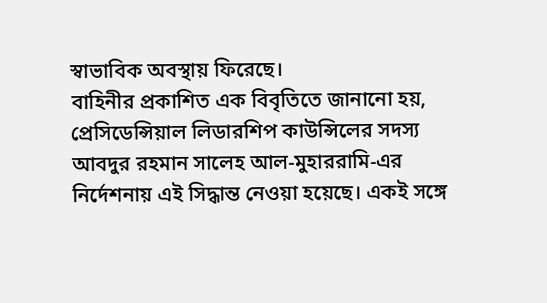স্বাভাবিক অবস্থায় ফিরেছে।
বাহিনীর প্রকাশিত এক বিবৃতিতে জানানো হয়, প্রেসিডেন্সিয়াল লিডারশিপ কাউন্সিলের সদস্য আবদুর রহমান সালেহ আল-মুহাররামি-এর নির্দেশনায় এই সিদ্ধান্ত নেওয়া হয়েছে। একই সঙ্গে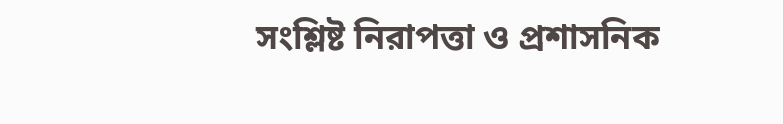সংশ্লিষ্ট নিরাপত্তা ও প্রশাসনিক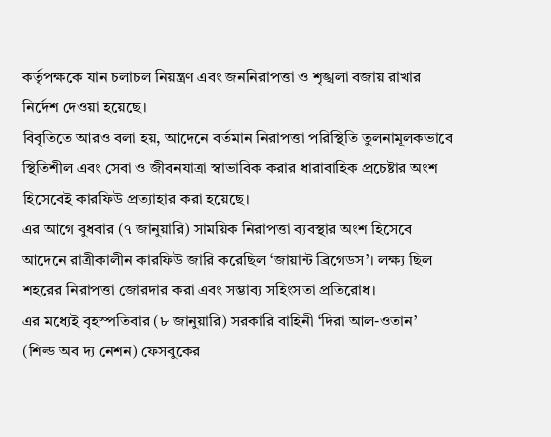কর্তৃপক্ষকে যান চলাচল নিয়ন্ত্রণ এবং জননিরাপত্তা ও শৃঙ্খলা বজায় রাখার নির্দেশ দেওয়া হয়েছে।
বিবৃতিতে আরও বলা হয়, আদেনে বর্তমান নিরাপত্তা পরিস্থিতি তুলনামূলকভাবে স্থিতিশীল এবং সেবা ও জীবনযাত্রা স্বাভাবিক করার ধারাবাহিক প্রচেষ্টার অংশ হিসেবেই কারফিউ প্রত্যাহার করা হয়েছে।
এর আগে বুধবার (৭ জানুয়ারি) সাময়িক নিরাপত্তা ব্যবস্থার অংশ হিসেবে আদেনে রাত্রীকালীন কারফিউ জারি করেছিল ‘জায়ান্ট ব্রিগেডস’। লক্ষ্য ছিল শহরের নিরাপত্তা জোরদার করা এবং সম্ভাব্য সহিংসতা প্রতিরোধ।
এর মধ্যেই বৃহস্পতিবার (৮ জানুয়ারি) সরকারি বাহিনী ‘দিরা আল-ওতান’ (শিল্ড অব দ্য নেশন) ফেসবুকের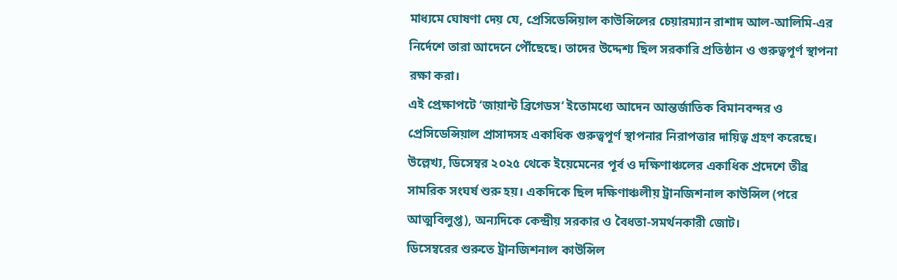মাধ্যমে ঘোষণা দেয় যে, প্রেসিডেন্সিয়াল কাউন্সিলের চেয়ারম্যান রাশাদ আল-আলিমি-এর নির্দেশে তারা আদেনে পৌঁছেছে। তাদের উদ্দেশ্য ছিল সরকারি প্রতিষ্ঠান ও গুরুত্বপূর্ণ স্থাপনা রক্ষা করা।
এই প্রেক্ষাপটে ‘জায়ান্ট ব্রিগেডস’ ইতোমধ্যে আদেন আন্তর্জাতিক বিমানবন্দর ও প্রেসিডেন্সিয়াল প্রাসাদসহ একাধিক গুরুত্বপূর্ণ স্থাপনার নিরাপত্তার দায়িত্ব গ্রহণ করেছে।
উল্লেখ্য, ডিসেম্বর ২০২৫ থেকে ইয়েমেনের পূর্ব ও দক্ষিণাঞ্চলের একাধিক প্রদেশে তীব্র সামরিক সংঘর্ষ শুরু হয়। একদিকে ছিল দক্ষিণাঞ্চলীয় ট্রানজিশনাল কাউন্সিল (পরে আত্মবিলুপ্ত), অন্যদিকে কেন্দ্রীয় সরকার ও বৈধতা-সমর্থনকারী জোট।
ডিসেম্বরের শুরুতে ট্রানজিশনাল কাউন্সিল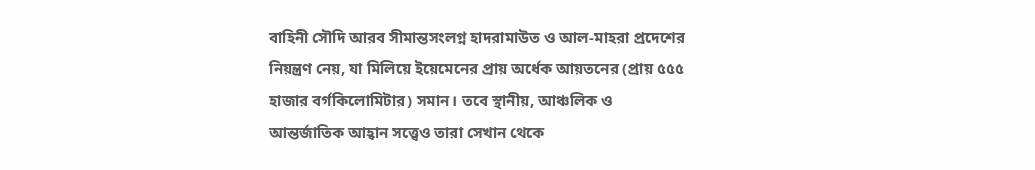বাহিনী সৌদি আরব সীমান্তসংলগ্ন হাদরামাউত ও আল-মাহরা প্রদেশের নিয়ন্ত্রণ নেয়, যা মিলিয়ে ইয়েমেনের প্রায় অর্ধেক আয়তনের (প্রায় ৫৫৫ হাজার বর্গকিলোমিটার) সমান। তবে স্থানীয়, আঞ্চলিক ও আন্তর্জাতিক আহ্বান সত্ত্বেও তারা সেখান থেকে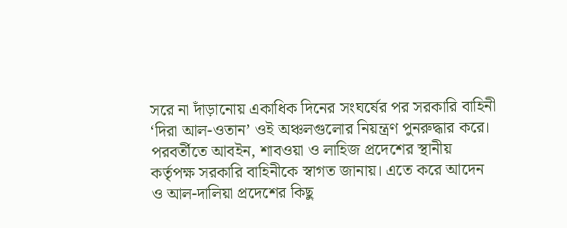সরে না দাঁড়ানোয় একাধিক দিনের সংঘর্ষের পর সরকারি বাহিনী ‘দিরা আল-ওতান’ ওই অঞ্চলগুলোর নিয়ন্ত্রণ পুনরুদ্ধার করে।
পরবর্তীতে আবইন, শাবওয়া ও লাহিজ প্রদেশের স্থানীয় কর্তৃপক্ষ সরকারি বাহিনীকে স্বাগত জানায়। এতে করে আদেন ও আল-দালিয়া প্রদেশের কিছু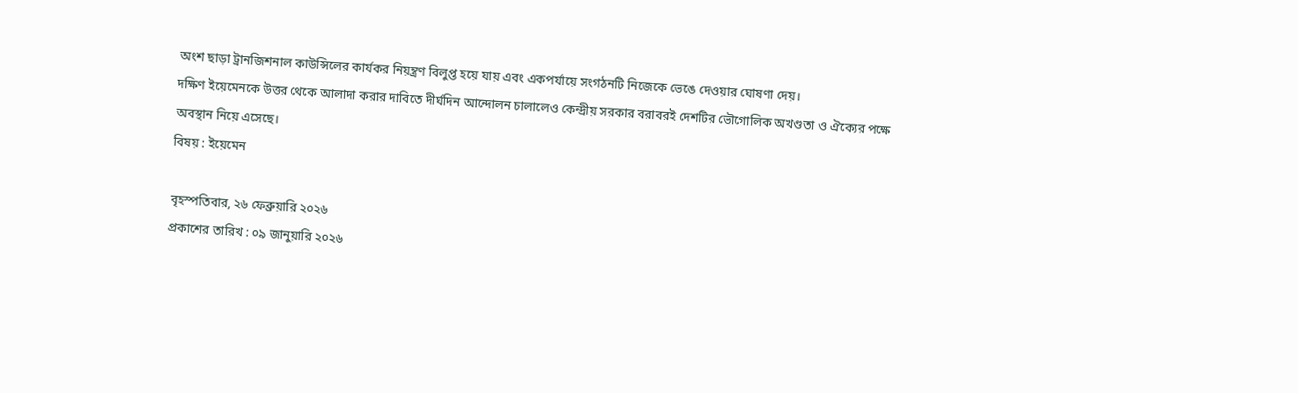অংশ ছাড়া ট্রানজিশনাল কাউন্সিলের কার্যকর নিয়ন্ত্রণ বিলুপ্ত হয়ে যায় এবং একপর্যায়ে সংগঠনটি নিজেকে ভেঙে দেওয়ার ঘোষণা দেয়।
দক্ষিণ ইয়েমেনকে উত্তর থেকে আলাদা করার দাবিতে দীর্ঘদিন আন্দোলন চালালেও কেন্দ্রীয় সরকার বরাবরই দেশটির ভৌগোলিক অখণ্ডতা ও ঐক্যের পক্ষে অবস্থান নিয়ে এসেছে।
বিষয় : ইয়েমেন

বৃহস্পতিবার, ২৬ ফেব্রুয়ারি ২০২৬
প্রকাশের তারিখ : ০৯ জানুয়ারি ২০২৬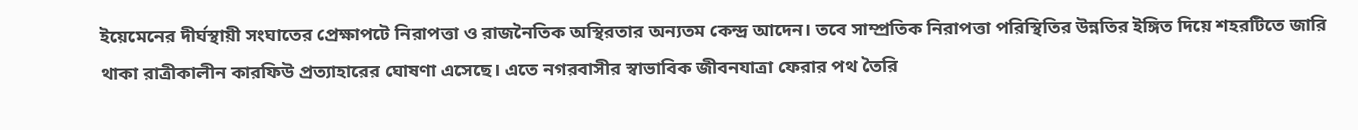ইয়েমেনের দীর্ঘস্থায়ী সংঘাতের প্রেক্ষাপটে নিরাপত্তা ও রাজনৈতিক অস্থিরতার অন্যতম কেন্দ্র আদেন। তবে সাম্প্রতিক নিরাপত্তা পরিস্থিতির উন্নতির ইঙ্গিত দিয়ে শহরটিতে জারি থাকা রাত্রীকালীন কারফিউ প্রত্যাহারের ঘোষণা এসেছে। এতে নগরবাসীর স্বাভাবিক জীবনযাত্রা ফেরার পথ তৈরি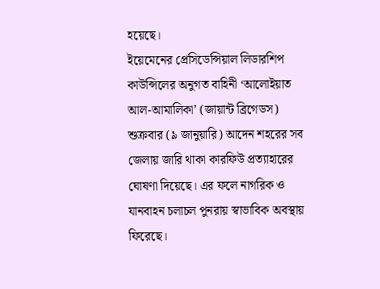হয়েছে।
ইয়েমেনের প্রেসিডেন্সিয়াল লিডারশিপ কাউন্সিলের অনুগত বাহিনী ‘আলোইয়াত আল-আমালিকা’ (জায়ান্ট ব্রিগেডস) শুক্রবার (৯ জানুয়ারি) আদেন শহরের সব জেলায় জারি থাকা কারফিউ প্রত্যাহারের ঘোষণা দিয়েছে। এর ফলে নাগরিক ও যানবাহন চলাচল পুনরায় স্বাভাবিক অবস্থায় ফিরেছে।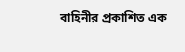বাহিনীর প্রকাশিত এক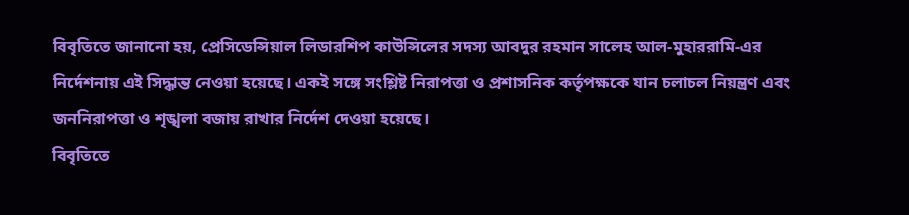বিবৃতিতে জানানো হয়, প্রেসিডেন্সিয়াল লিডারশিপ কাউন্সিলের সদস্য আবদুর রহমান সালেহ আল-মুহাররামি-এর নির্দেশনায় এই সিদ্ধান্ত নেওয়া হয়েছে। একই সঙ্গে সংশ্লিষ্ট নিরাপত্তা ও প্রশাসনিক কর্তৃপক্ষকে যান চলাচল নিয়ন্ত্রণ এবং জননিরাপত্তা ও শৃঙ্খলা বজায় রাখার নির্দেশ দেওয়া হয়েছে।
বিবৃতিতে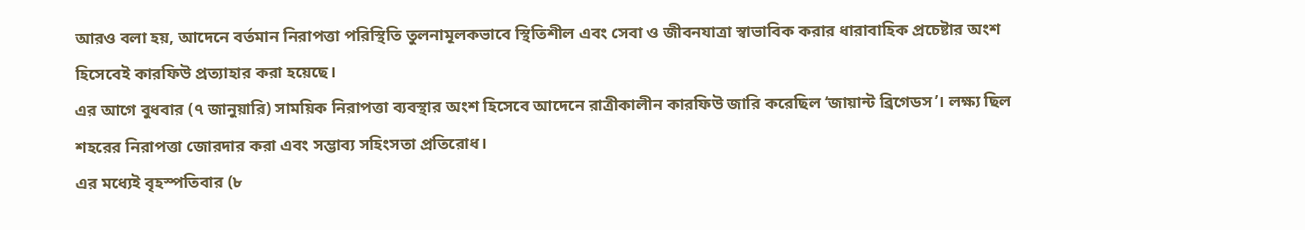আরও বলা হয়, আদেনে বর্তমান নিরাপত্তা পরিস্থিতি তুলনামূলকভাবে স্থিতিশীল এবং সেবা ও জীবনযাত্রা স্বাভাবিক করার ধারাবাহিক প্রচেষ্টার অংশ হিসেবেই কারফিউ প্রত্যাহার করা হয়েছে।
এর আগে বুধবার (৭ জানুয়ারি) সাময়িক নিরাপত্তা ব্যবস্থার অংশ হিসেবে আদেনে রাত্রীকালীন কারফিউ জারি করেছিল ‘জায়ান্ট ব্রিগেডস’। লক্ষ্য ছিল শহরের নিরাপত্তা জোরদার করা এবং সম্ভাব্য সহিংসতা প্রতিরোধ।
এর মধ্যেই বৃহস্পতিবার (৮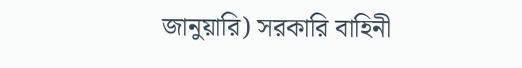জানুয়ারি) সরকারি বাহিনী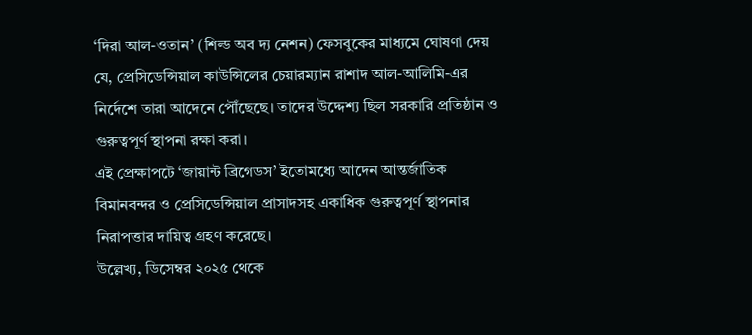‘দিরা আল-ওতান’ (শিল্ড অব দ্য নেশন) ফেসবুকের মাধ্যমে ঘোষণা দেয় যে, প্রেসিডেন্সিয়াল কাউন্সিলের চেয়ারম্যান রাশাদ আল-আলিমি-এর নির্দেশে তারা আদেনে পৌঁছেছে। তাদের উদ্দেশ্য ছিল সরকারি প্রতিষ্ঠান ও গুরুত্বপূর্ণ স্থাপনা রক্ষা করা।
এই প্রেক্ষাপটে ‘জায়ান্ট ব্রিগেডস’ ইতোমধ্যে আদেন আন্তর্জাতিক বিমানবন্দর ও প্রেসিডেন্সিয়াল প্রাসাদসহ একাধিক গুরুত্বপূর্ণ স্থাপনার নিরাপত্তার দায়িত্ব গ্রহণ করেছে।
উল্লেখ্য, ডিসেম্বর ২০২৫ থেকে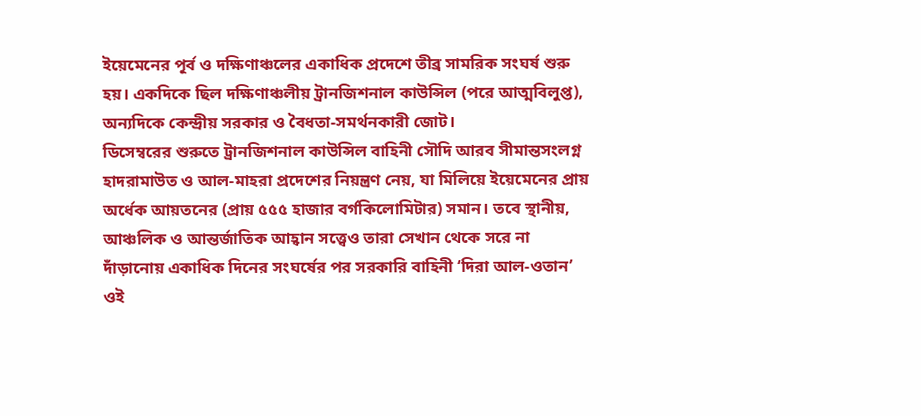ইয়েমেনের পূর্ব ও দক্ষিণাঞ্চলের একাধিক প্রদেশে তীব্র সামরিক সংঘর্ষ শুরু হয়। একদিকে ছিল দক্ষিণাঞ্চলীয় ট্রানজিশনাল কাউন্সিল (পরে আত্মবিলুপ্ত), অন্যদিকে কেন্দ্রীয় সরকার ও বৈধতা-সমর্থনকারী জোট।
ডিসেম্বরের শুরুতে ট্রানজিশনাল কাউন্সিল বাহিনী সৌদি আরব সীমান্তসংলগ্ন হাদরামাউত ও আল-মাহরা প্রদেশের নিয়ন্ত্রণ নেয়, যা মিলিয়ে ইয়েমেনের প্রায় অর্ধেক আয়তনের (প্রায় ৫৫৫ হাজার বর্গকিলোমিটার) সমান। তবে স্থানীয়, আঞ্চলিক ও আন্তর্জাতিক আহ্বান সত্ত্বেও তারা সেখান থেকে সরে না দাঁড়ানোয় একাধিক দিনের সংঘর্ষের পর সরকারি বাহিনী ‘দিরা আল-ওতান’ ওই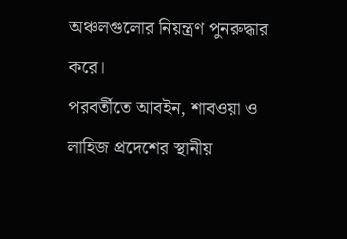অঞ্চলগুলোর নিয়ন্ত্রণ পুনরুদ্ধার করে।
পরবর্তীতে আবইন, শাবওয়া ও লাহিজ প্রদেশের স্থানীয়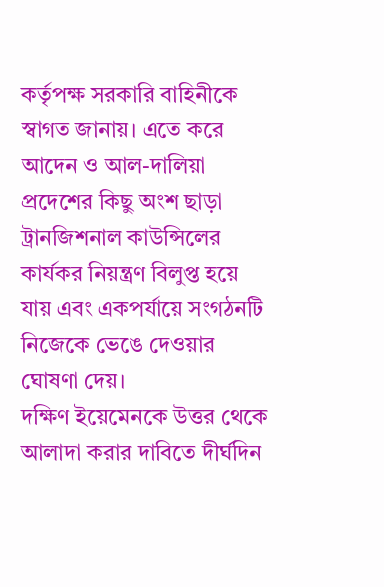কর্তৃপক্ষ সরকারি বাহিনীকে স্বাগত জানায়। এতে করে আদেন ও আল-দালিয়া প্রদেশের কিছু অংশ ছাড়া ট্রানজিশনাল কাউন্সিলের কার্যকর নিয়ন্ত্রণ বিলুপ্ত হয়ে যায় এবং একপর্যায়ে সংগঠনটি নিজেকে ভেঙে দেওয়ার ঘোষণা দেয়।
দক্ষিণ ইয়েমেনকে উত্তর থেকে আলাদা করার দাবিতে দীর্ঘদিন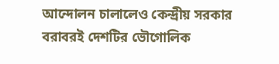আন্দোলন চালালেও কেন্দ্রীয় সরকার বরাবরই দেশটির ভৌগোলিক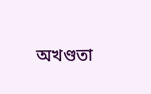অখণ্ডতা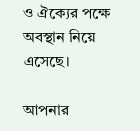ও ঐক্যের পক্ষে অবস্থান নিয়ে এসেছে।

আপনার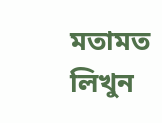মতামত লিখুন